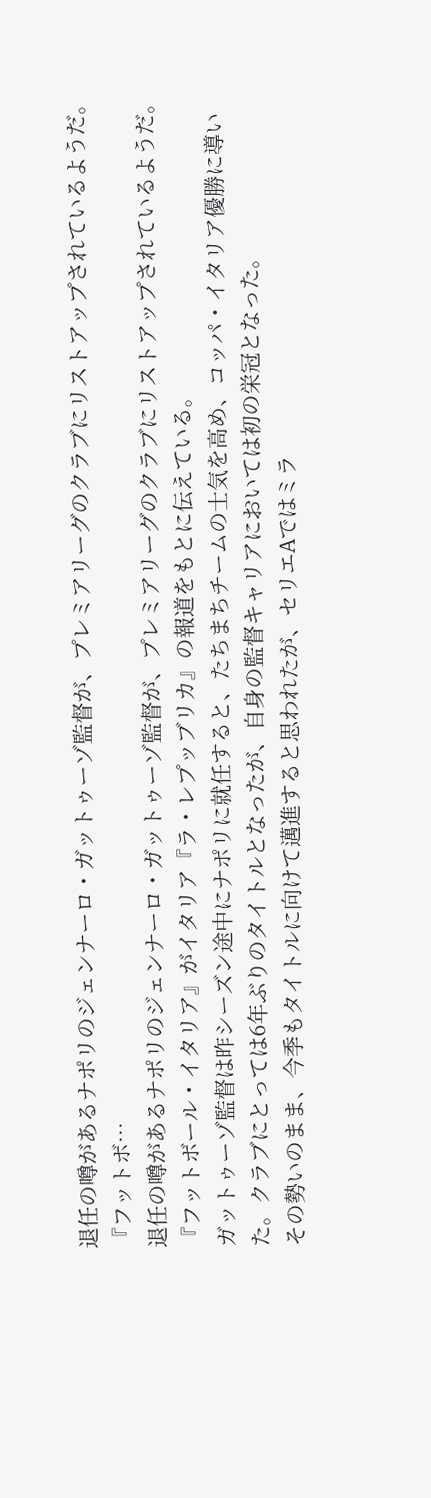退任の噂があるナポリのジェンナーロ・ガットゥーゾ監督が、プレミアリーグのクラブにリストアップされているようだ。『フットボ…
退任の噂があるナポリのジェンナーロ・ガットゥーゾ監督が、プレミアリーグのクラブにリストアップされているようだ。『フットボール・イタリア』がイタリア『ラ・レプッブリカ』の報道をもとに伝えている。
ガットゥーゾ監督は昨シーズン途中にナポリに就任すると、たちまちチームの士気を高め、コッパ・イタリア優勝に導いた。クラブにとっては6年ぶりのタイトルとなったが、自身の監督キャリアにおいては初の栄冠となった。
その勢いのまま、今季もタイトルに向けて邁進すると思われたが、セリエAではミラ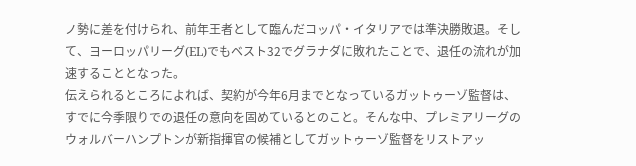ノ勢に差を付けられ、前年王者として臨んだコッパ・イタリアでは準決勝敗退。そして、ヨーロッパリーグ(EL)でもベスト32でグラナダに敗れたことで、退任の流れが加速することとなった。
伝えられるところによれば、契約が今年6月までとなっているガットゥーゾ監督は、すでに今季限りでの退任の意向を固めているとのこと。そんな中、プレミアリーグのウォルバーハンプトンが新指揮官の候補としてガットゥーゾ監督をリストアッ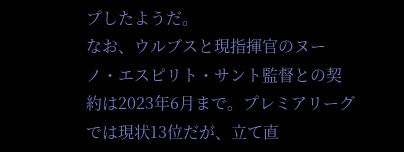プしたようだ。
なお、ウルブスと現指揮官のヌーノ・エスピリト・サント監督との契約は2023年6月まで。プレミアリーグでは現状13位だが、立て直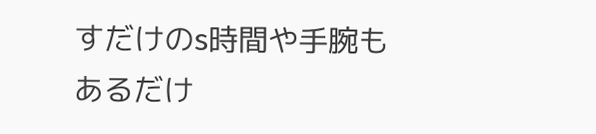すだけのs時間や手腕もあるだけ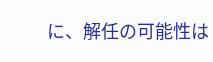に、解任の可能性は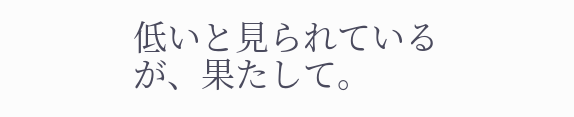低いと見られているが、果たして。